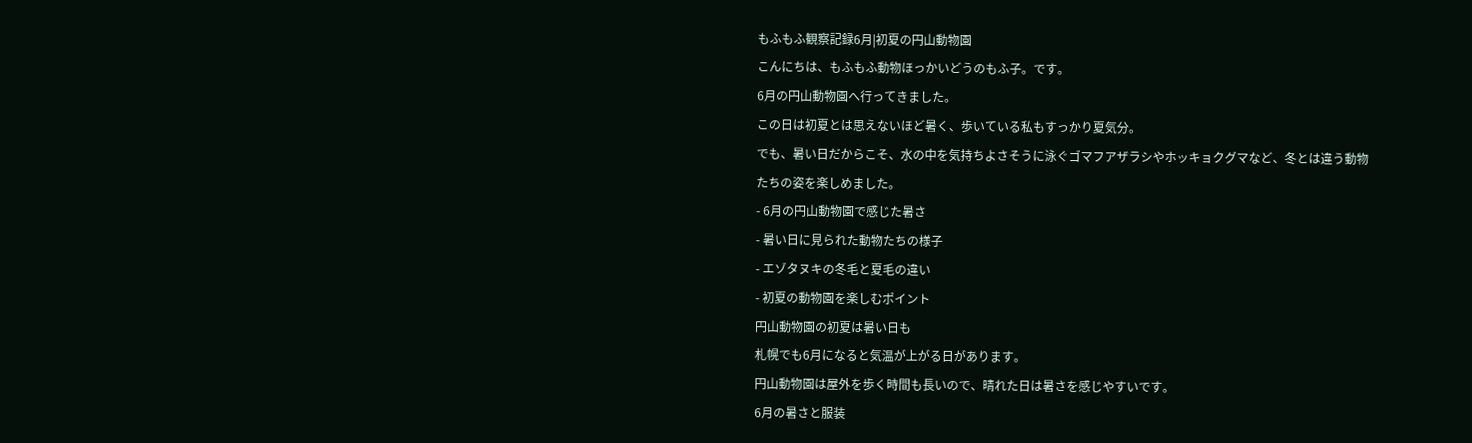もふもふ観察記録6月|初夏の円山動物園
こんにちは、もふもふ動物ほっかいどうのもふ子。です。
6月の円山動物園へ行ってきました。
この日は初夏とは思えないほど暑く、歩いている私もすっかり夏気分。
でも、暑い日だからこそ、水の中を気持ちよさそうに泳ぐゴマフアザラシやホッキョクグマなど、冬とは違う動物たちの姿を楽しめました。
- 6月の円山動物園で感じた暑さ
- 暑い日に見られた動物たちの様子
- エゾタヌキの冬毛と夏毛の違い
- 初夏の動物園を楽しむポイント
円山動物園の初夏は暑い日も
札幌でも6月になると気温が上がる日があります。
円山動物園は屋外を歩く時間も長いので、晴れた日は暑さを感じやすいです。
6月の暑さと服装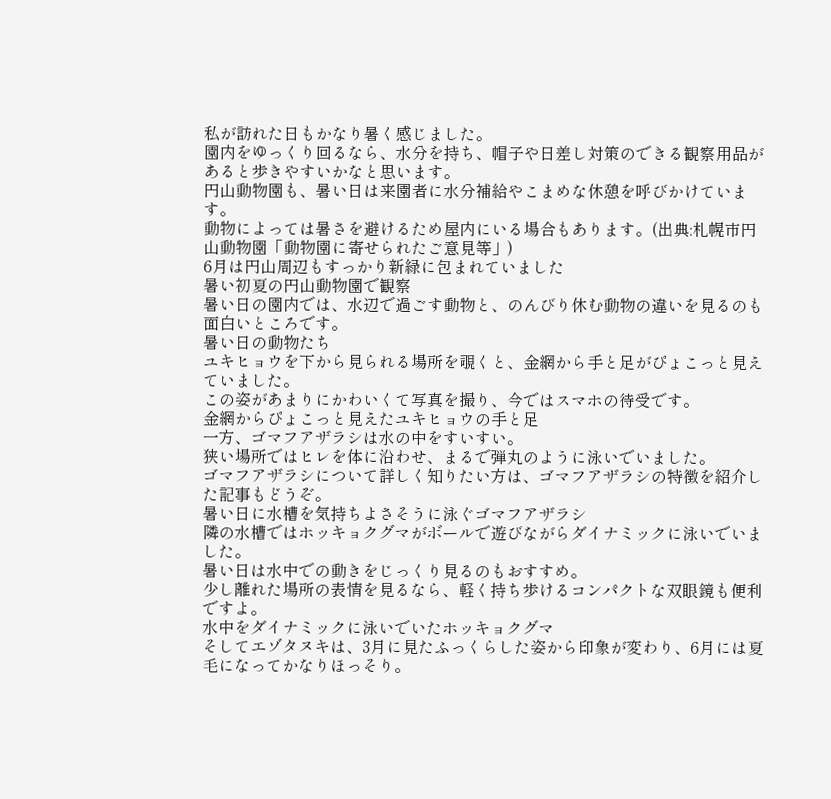私が訪れた日もかなり暑く感じました。
園内をゆっくり回るなら、水分を持ち、帽子や日差し対策のできる観察用品があると歩きやすいかなと思います。
円山動物園も、暑い日は来園者に水分補給やこまめな休憩を呼びかけています。
動物によっては暑さを避けるため屋内にいる場合もあります。(出典:札幌市円山動物園「動物園に寄せられたご意見等」)
6月は円山周辺もすっかり新緑に包まれていました
暑い初夏の円山動物園で観察
暑い日の園内では、水辺で過ごす動物と、のんびり休む動物の違いを見るのも面白いところです。
暑い日の動物たち
ユキヒョウを下から見られる場所を覗くと、金網から手と足がぴょこっと見えていました。
この姿があまりにかわいくて写真を撮り、今ではスマホの待受です。
金網からぴょこっと見えたユキヒョウの手と足
一方、ゴマフアザラシは水の中をすいすい。
狭い場所ではヒレを体に沿わせ、まるで弾丸のように泳いでいました。
ゴマフアザラシについて詳しく知りたい方は、ゴマフアザラシの特徴を紹介した記事もどうぞ。
暑い日に水槽を気持ちよさそうに泳ぐゴマフアザラシ
隣の水槽ではホッキョクグマがボールで遊びながらダイナミックに泳いでいました。
暑い日は水中での動きをじっくり見るのもおすすめ。
少し離れた場所の表情を見るなら、軽く持ち歩けるコンパクトな双眼鏡も便利ですよ。
水中をダイナミックに泳いでいたホッキョクグマ
そしてエゾタヌキは、3月に見たふっくらした姿から印象が変わり、6月には夏毛になってかなりほっそり。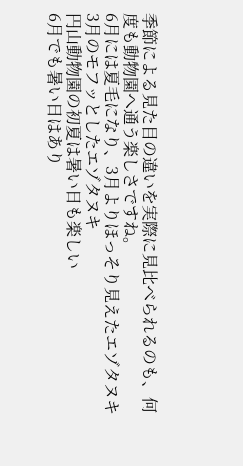季節による見た目の違いを実際に見比べられるのも、何度も動物園へ通う楽しさですね。
6月には夏毛になり、3月よりほっそり見えたエゾタヌキ
3月のモフッとしたエゾタヌキ
円山動物園の初夏は暑い日も楽しい
6月でも暑い日はあり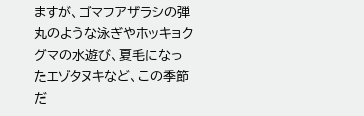ますが、ゴマフアザラシの弾丸のような泳ぎやホッキョクグマの水遊び、夏毛になったエゾタヌキなど、この季節だ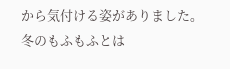から気付ける姿がありました。
冬のもふもふとは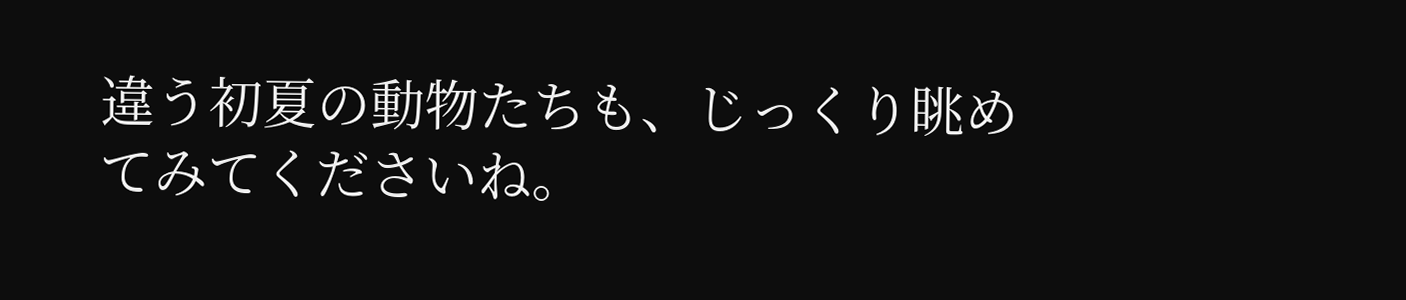違う初夏の動物たちも、じっくり眺めてみてくださいね。